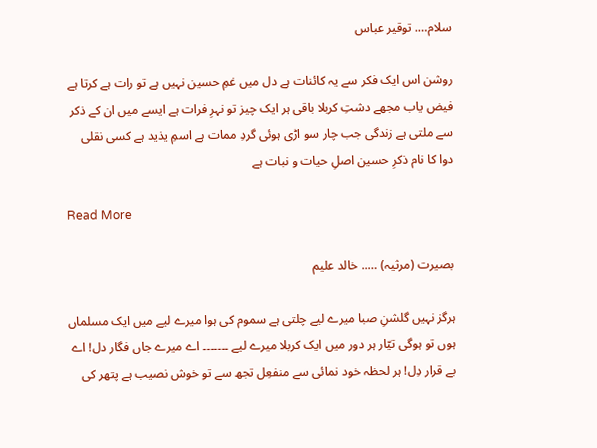سلام…. توقیر عباس

روشن اس ایک فکر سے یہ کائنات ہے دل میں غمِ حسین نہیں ہے تو رات ہے کرتا ہے فیض یاب مجھے دشتِ کربلا باقی ہر ایک چیز تو نہرِ فرات ہے ایسے میں ان کے ذکر سے ملتی ہے زندگی جب چار سو اڑی ہوئی گردِ ممات ہے اسمِ یذید ہے کسی نقلی دوا کا نام ذکرِ حسین اصلِ حیات و نبات ہے

Read More

بصیرت (مرثیہ) ….. خالد علیم

ہرگز نہیں گلشنِ صبا میرے لیے چلتی ہے سموم کی ہوا میرے لیے میں ایک مسلماں ہوں تو ہوگی تیّار ہر دور میں ایک کربلا میرے لیے ۔۔۔۔۔۔۔ اے میرے جاں فگار دل! اے بے قرار دِل! ہر لحظہ خود نمائی سے منفعِل تجھ سے تو خوش نصیب ہے پتھر کی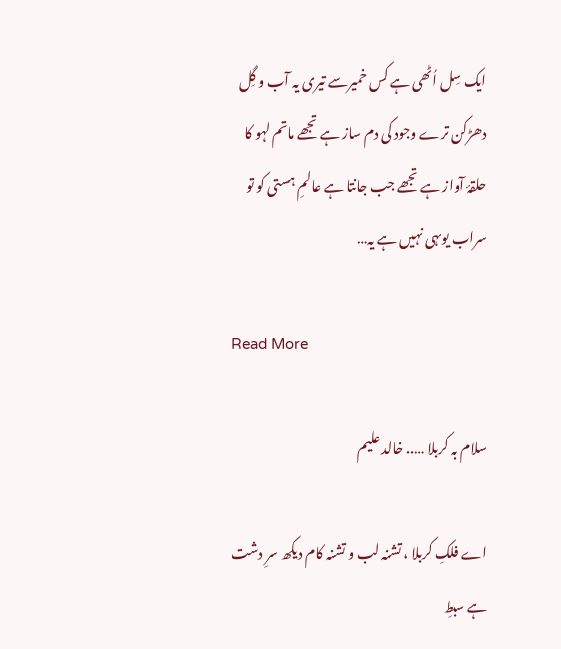ایک سِل اُٹھی ہے کس خمیرسے تیری یہ آب و گِل دھڑکن ترے وجود کی دم ساز ہے تجھے ماتم لہو کا حلقۂ آواز ہے تجھے جب جانتا ہے عالمِ ہستی کو تو سراب یوںہی نہیں ہے یہ…

Read More

سلام بہ کربلا ….. خالد علیم

اے فلکِ کربلا ، تشنہ لب و تشنہ کام دیکھ سرِ دشت ہے سبطِ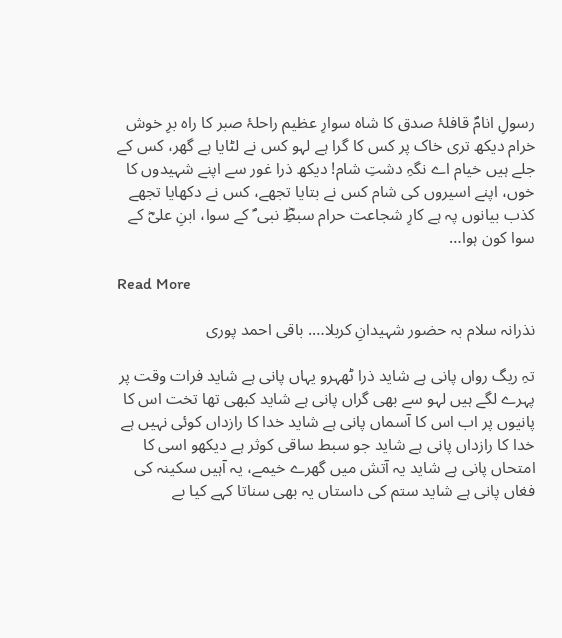رسولِ انامؐ قافلۂ صدق کا شاہ سوارِ عظیم راحلۂ صبر کا راہ برِ خوش خرام دیکھ تری خاک پر کس کا گرا ہے لہو کس نے لٹایا ہے گھر، کس کے جلے ہیں خیام اے نگہِ دشتِ شام! دیکھ ذرا غور سے اپنے شہیدوں کا خوں، اپنے اسیروں کی شام کس نے بتایا تجھے، کس نے دکھایا تجھے کذب بیانوں پہ ہے کارِ شجاعت حرام سبطِؓ نبی ؐ کے سوا، ابنِ علیؓ کے سوا کون ہوا…

Read More

نذرانہ سلام بہ حضور شہیدانِ کربلا…. باقی احمد پوری

تہِ ریگ رواں پانی ہے شاید ذرا ٹھہرو یہاں پانی ہے شاید فرات وقت پر پہرے لگے ہیں لہو سے بھی گراں پانی ہے شاید کبھی تھا تخت اس کا پانیوں پر اب اس کا آسماں پانی ہے شاید خدا کا رازداں کوئی نہیں ہے خدا کا رازداں پانی ہے شاید جو سبط ساقی کوثر ہے دیکھو اسی کا امتحاں پانی ہے شاید یہ آتش میں گھرے خیمے، یہ آہیں سکینہ کی فغاں پانی ہے شاید ستم کی داستاں یہ بھی سناتا کہے کیا بے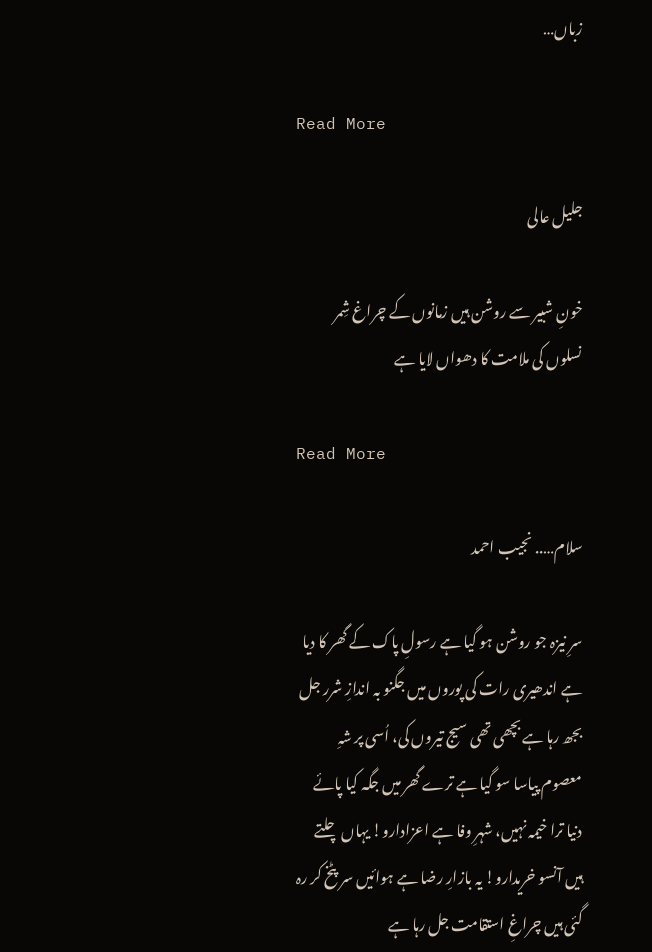زباں…

Read More

جلیل عالی

خونِ شبیر سے روشن ہیں زمانوں کے چراغ شِمر نسلوں کی ملامت کا دھواں لایا ہے

Read More

سلام….. نجیب احمد

سرِ نیزہ جو روشن ہو گیا ہے رسولِ پاک کے گھر کا دیا ہے اندھیری رات کی پوروں میں جگنو بہ اندازِ شرر جل بجھ رہا ہے بچھی تھی سیج تیروں کی، اُسی پر شہِ معصوم پیاسا سو گیا ہے ترے گھر میں جگہ کیا پائے دنیا ترا خیمہ نہیں، شہرِ وفا ہے اعزادارو! یہاں چلتے ہیں آنسو خریدارو! یہ بازارِ رضا ہے ہوائیں سر پٹخ کر رہ گئی ہیں چراغِ استقامت جل رہا ہے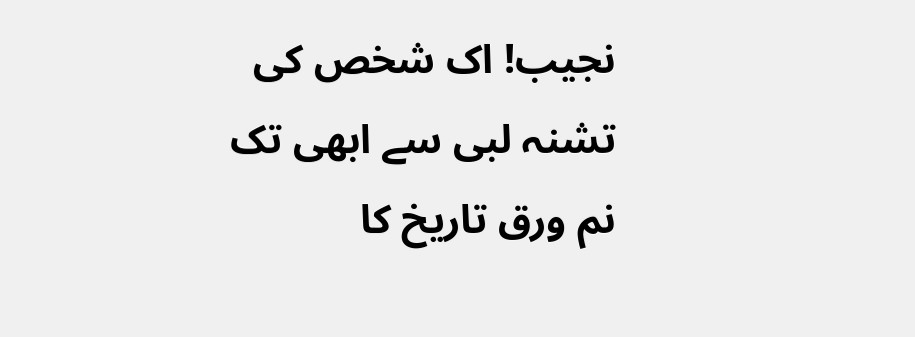نجیب! اک شخص کی تشنہ لبی سے ابھی تک نم ورق تاریخ کا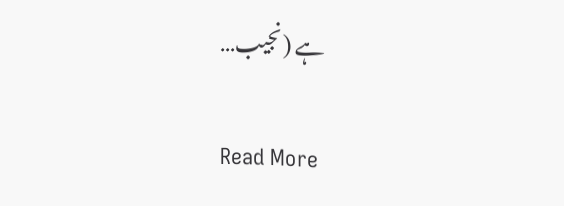ہے (نجیب…

Read More